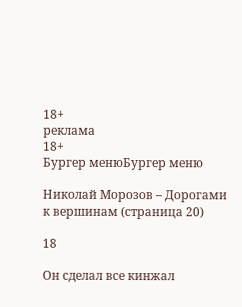18+
реклама
18+
Бургер менюБургер меню

Николай Морозов – Дорогами к вершинам (страница 20)

18

Он сделал все кинжал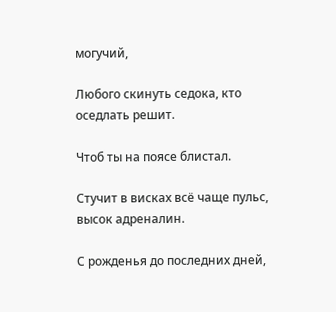могучий,

Любого скинуть седока, кто оседлать решит.

Чтоб ты на поясе блистал.

Стучит в висках всё чаще пульс, высок адреналин.

С рожденья до последних дней,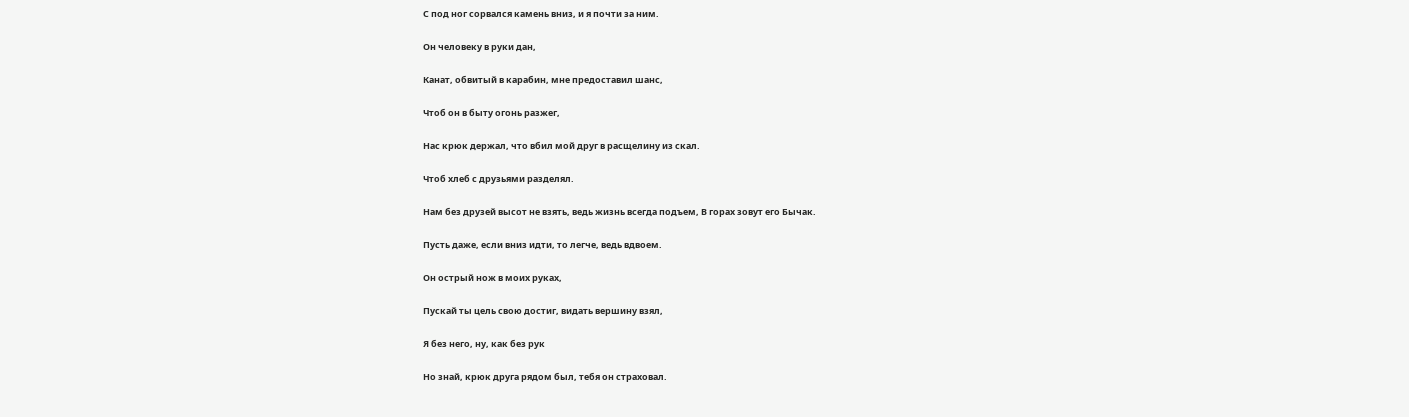С под ног сорвался камень вниз, и я почти за ним.

Он человеку в руки дан,

Канат, обвитый в карабин, мне предоставил шанс,

Чтоб он в быту огонь разжег,

Нас крюк держал, что вбил мой друг в расщелину из скал.

Чтоб хлеб с друзьями разделял.

Нам без друзей высот не взять, ведь жизнь всегда подъем, В горах зовут его Бычак.

Пусть даже, если вниз идти, то легче, ведь вдвоем.

Он острый нож в моих руках,

Пускай ты цель свою достиг, видать вершину взял,

Я без него, ну, как без рук

Но знай, крюк друга рядом был, тебя он страховал.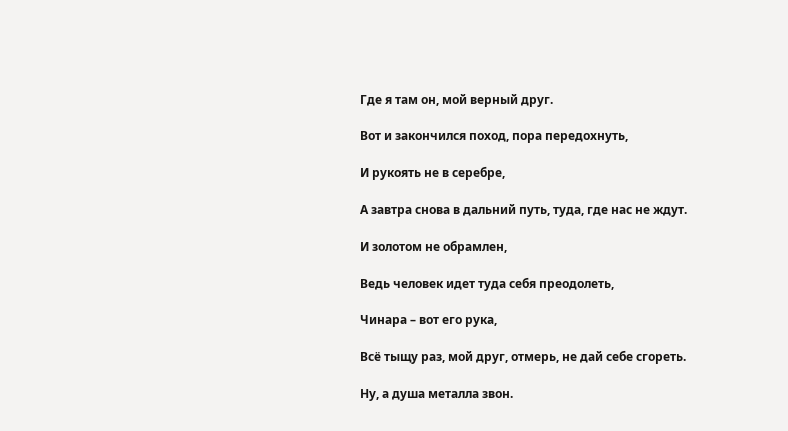Где я там он, мой верный друг.

Вот и закончился поход, пора передохнуть,

И рукоять не в серебре,

А завтра снова в дальний путь, туда, где нас не ждут.

И золотом не обрамлен,

Ведь человек идет туда себя преодолеть,

Чинара – вот его рука,

Всё тыщу раз, мой друг, отмерь, не дай себе сгореть.

Ну, а душа металла звон.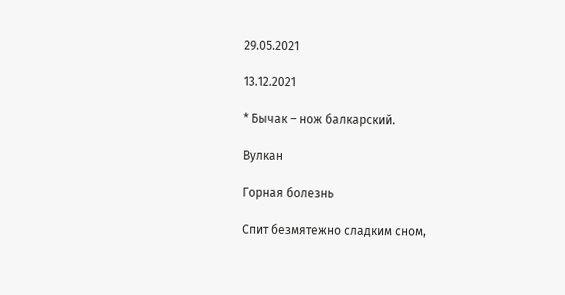29.05.2021

13.12.2021

* Бычак – нож балкарский.

Вулкан

Горная болезнь

Спит безмятежно сладким сном,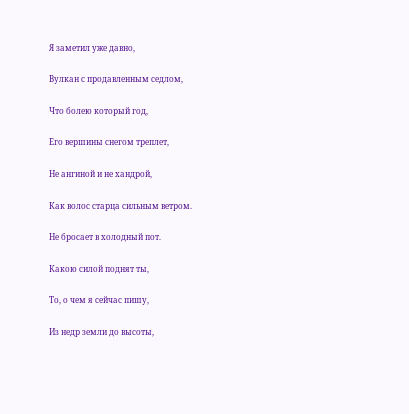Я заметил уже давно,

Вулкан с продавленным седлом,

Что болею который год,

Его вершины снегом треплет,

Не ангиной и не хандрой,

Как волос старца сильным ветром.

Не бросает в холодный пот.

Какою силой поднят ты,

То, о чем я сейчас пишу,

Из недр земли до высоты,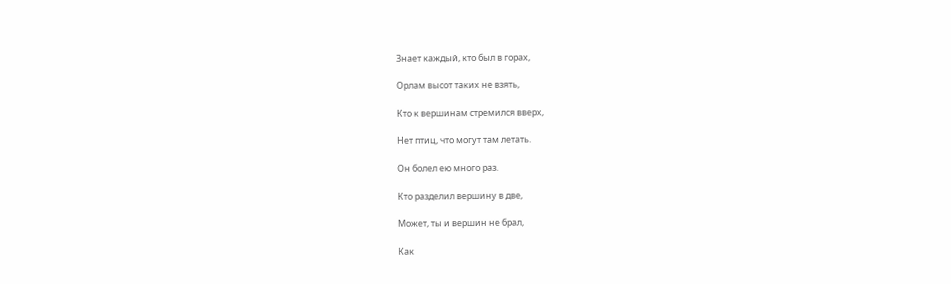Знает каждый, кто был в горах,

Орлам высот таких не взять,

Кто к вершинам стремился вверх,

Нет птиц, что могут там летать.

Он болел ею много раз.

Кто разделил вершину в две,

Может, ты и вершин не брал,

Как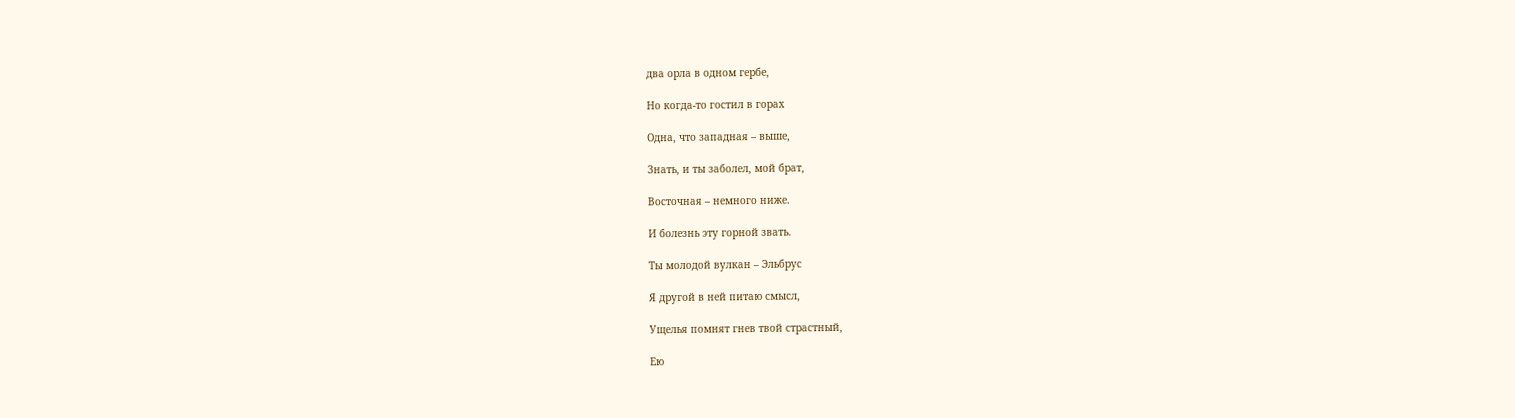два орла в одном гербе,

Но когда-то гостил в горах

Одна, что западная – выше,

Знать, и ты заболел, мой брат,

Восточная – немного ниже.

И болезнь эту горной звать.

Ты молодой вулкан – Эльбрус

Я другой в ней питаю смысл,

Ущелья помнят гнев твой страстный,

Ею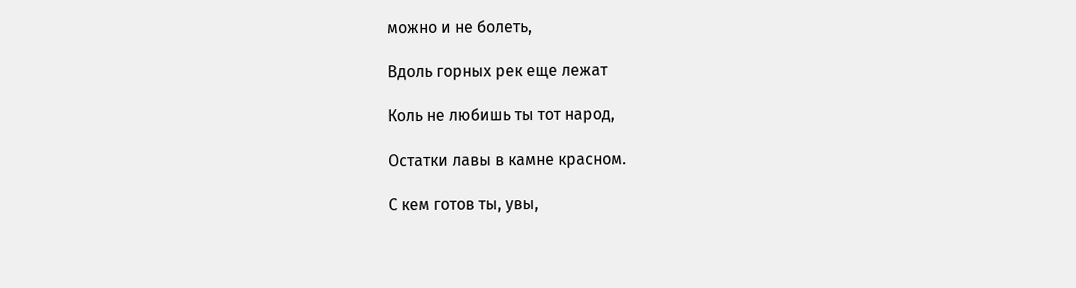можно и не болеть,

Вдоль горных рек еще лежат

Коль не любишь ты тот народ,

Остатки лавы в камне красном.

С кем готов ты, увы,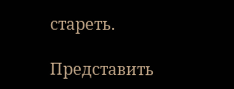стареть.

Представить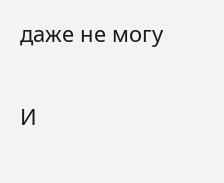даже не могу

И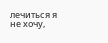лечиться я не хочу,